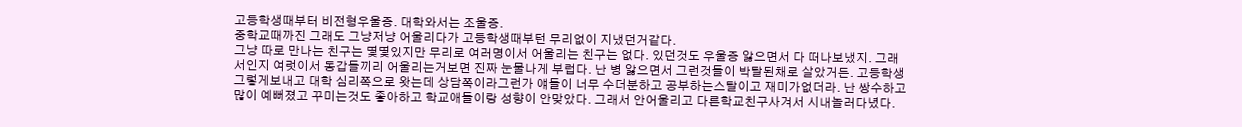고등학생때부터 비전형우울증. 대학와서는 조울증.
중학교때까진 그래도 그냥저냥 어울리다가 고등학생때부턴 무리없이 지냈던거같다.
그냥 따로 만나는 친구는 몇몇있지만 무리로 여러명이서 어울리는 친구는 없다. 있던것도 우울증 앓으면서 다 떠나보냈지. 그래서인지 여럿이서 동갑들끼리 어울리는거보면 진짜 눈물나게 부럽다. 난 병 앓으면서 그런것들이 박탈된채로 살았거든. 고등학생 그렇게보내고 대학 심리쪽으로 왓는데 상담쪽이라그런가 얘들이 너무 수더분하고 공부하는스탈이고 재미가없더라. 난 쌍수하고 많이 예뻐졌고 꾸미는것도 좋아하고 학교애들이랑 성향이 안맞았다. 그래서 안어울리고 다른학교친구사겨서 시내놀러다녔다.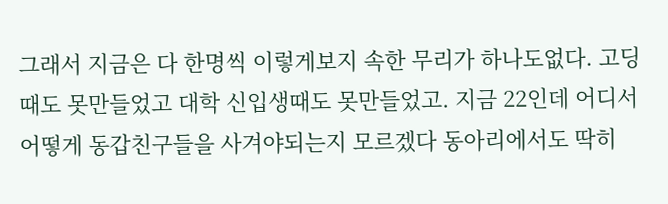그래서 지금은 다 한명씩 이렇게보지 속한 무리가 하나도없다. 고딩때도 못만들었고 대학 신입생때도 못만들었고. 지금 22인데 어디서 어떻게 동갑친구들을 사겨야되는지 모르겠다 동아리에서도 딱히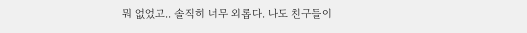뭐 없었고.. 솔직히 너무 외롭다. 나도 친구들이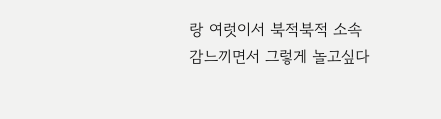랑 여럿이서 북적북적 소속감느끼면서 그렇게 놀고싶다